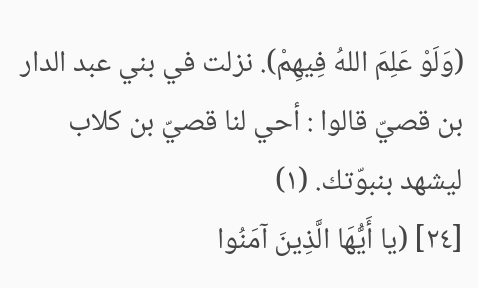(وَلَوْ عَلِمَ اللهُ فِيهِمْ). نزلت في بني عبد الدار بن قصيّ قالوا : أحي لنا قصيّ بن كلاب ليشهد بنبوّتك. (١)
[٢٤] (يا أَيُّهَا الَّذِينَ آمَنُوا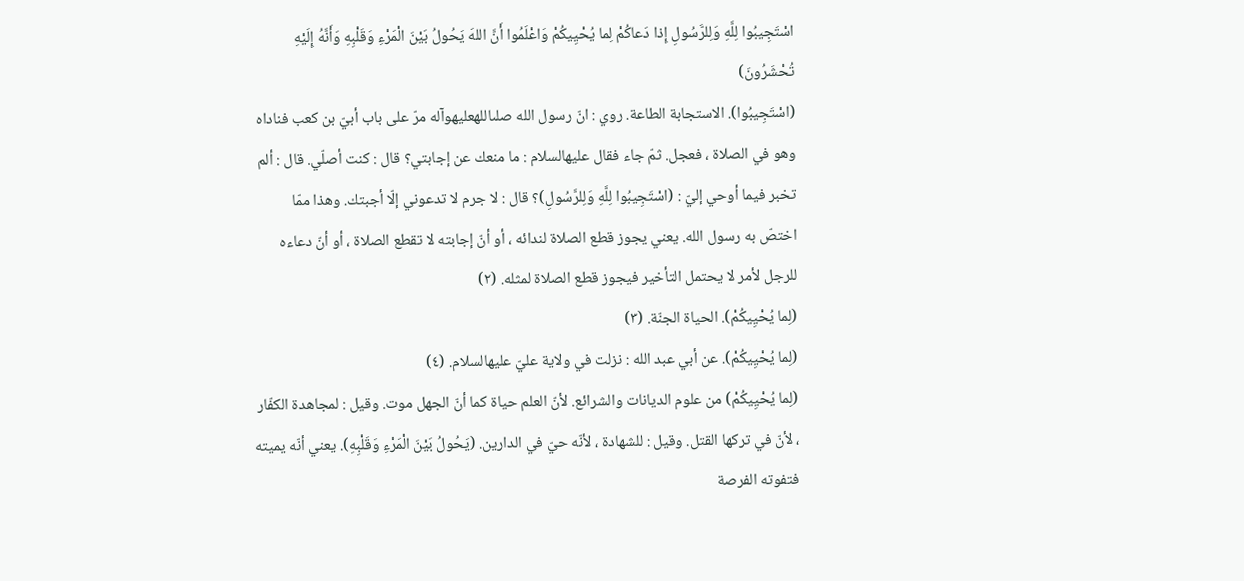اسْتَجِيبُوا لِلَّهِ وَلِلرَّسُولِ إِذا دَعاكُمْ لِما يُحْيِيكُمْ وَاعْلَمُوا أَنَّ اللهَ يَحُولُ بَيْنَ الْمَرْءِ وَقَلْبِهِ وَأَنَّهُ إِلَيْهِ تُحْشَرُونَ)
(اسْتَجِيبُوا). الاستجابة الطاعة. روي : انّ رسول الله صلىاللهعليهوآله مرّ على باب أبيّ بن كعب فناداه وهو في الصلاة ، فعجل. ثمّ جاء فقال عليهالسلام : ما منعك عن إجابتي؟ قال : كنت أصلّي. قال : ألم تخبر فيما أوحي إليّ : (اسْتَجِيبُوا لِلَّهِ وَلِلرَّسُولِ)؟ قال : لا جرم لا تدعوني إلّا أجبتك. وهذا ممّا اختصّ به رسول الله. يعني يجوز قطع الصلاة لندائه ، أو أنّ إجابته لا تقطع الصلاة ، أو أنّ دعاءه للرجل لأمر لا يحتمل التأخير فيجوز قطع الصلاة لمثله. (٢)
(لِما يُحْيِيكُمْ). الحياة الجنّة. (٣)
(لِما يُحْيِيكُمْ). عن أبي عبد الله : نزلت في ولاية عليّ عليهالسلام. (٤)
(لِما يُحْيِيكُمْ) من علوم الديانات والشرائع. لأنّ العلم حياة كما أنّ الجهل موت. وقيل : لمجاهدة الكفّار ، لأنّ في تركها القتل. وقيل : للشهادة ، لأنّه حيّ في الدارين. (يَحُولُ بَيْنَ الْمَرْءِ وَقَلْبِهِ). يعني أنّه يميته فتفوته الفرصة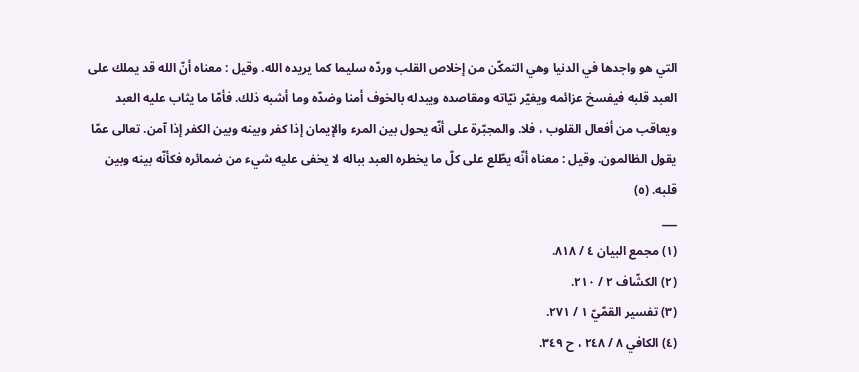التي هو واجدها في الدنيا وهي التمكّن من إخلاص القلب وردّه سليما كما يريده الله. وقيل : معناه أنّ الله قد يملك على العبد قلبه فيفسخ عزائمه ويغيّر نيّاته ومقاصده ويبدله بالخوف أمنا وضدّه وما أشبه ذلك. فأمّا ما يثاب عليه العبد ويعاقب من أفعال القلوب ، فلا. والمجبّرة على أنّه يحول بين المرء والإيمان إذا كفر وبينه وبين الكفر إذا آمن. تعالى عمّا يقول الظالمون. وقيل : معناه أنّه يطّلع على كلّ ما يخطره العبد بباله لا يخفى عليه شيء من ضمائره فكأنّه بينه وبين قلبه. (٥)
___
(١) مجمع البيان ٤ / ٨١٨.
(٢) الكشّاف ٢ / ٢١٠.
(٣) تفسير القمّيّ ١ / ٢٧١.
(٤) الكافي ٨ / ٢٤٨ ، ح ٣٤٩.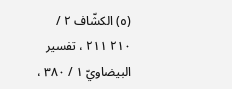(٥) الكشّاف ٢ / ٢١٠ ٢١١ ، تفسير البيضاويّ ١ / ٣٨٠ ،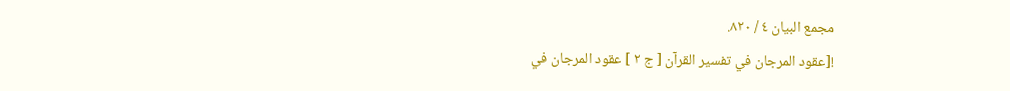مجمع البيان ٤ / ٨٢٠.
![عقود المرجان في تفسير القرآن [ ج ٢ ] عقود المرجان في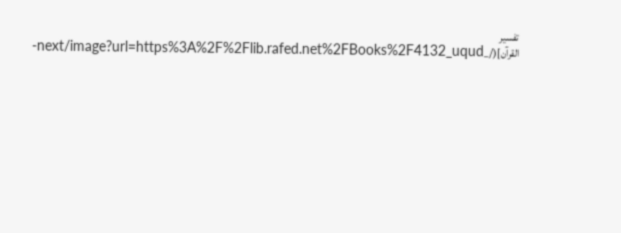تفسير القرآن](/_next/image?url=https%3A%2F%2Flib.rafed.net%2FBooks%2F4132_uqud-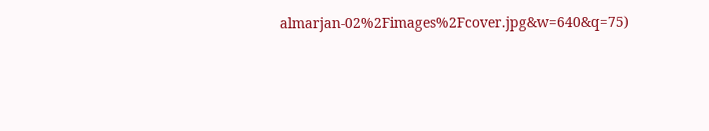almarjan-02%2Fimages%2Fcover.jpg&w=640&q=75)